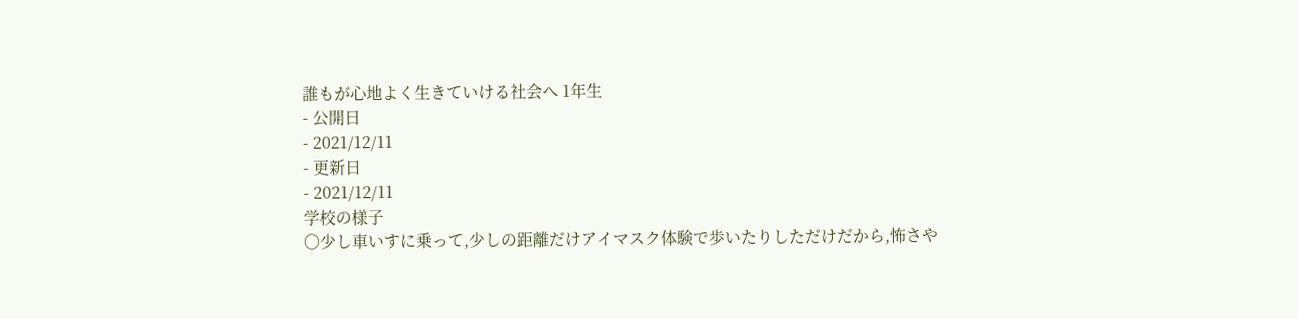誰もが心地よく生きていける社会へ 1年生
- 公開日
- 2021/12/11
- 更新日
- 2021/12/11
学校の様子
〇少し車いすに乗って,少しの距離だけアイマスク体験で歩いたりしただけだから,怖さや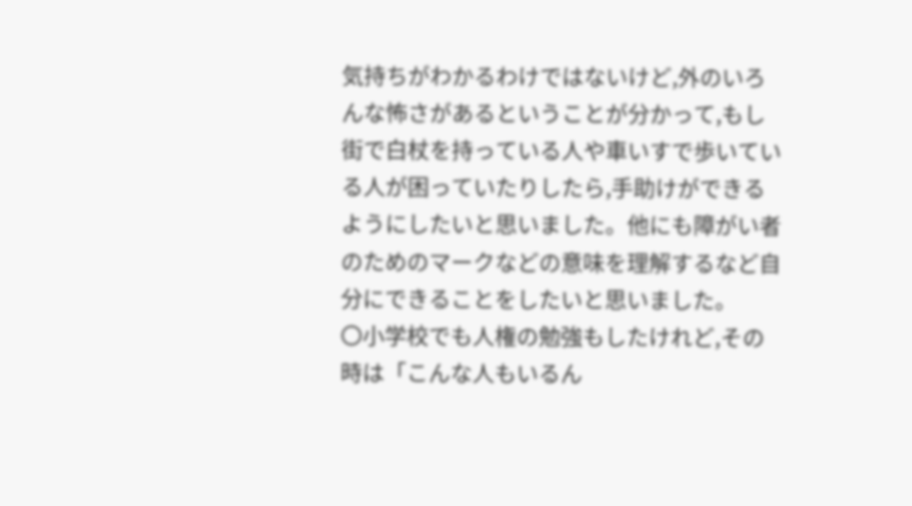気持ちがわかるわけではないけど,外のいろんな怖さがあるということが分かって,もし街で白杖を持っている人や車いすで歩いている人が困っていたりしたら,手助けができるようにしたいと思いました。他にも障がい者のためのマークなどの意味を理解するなど自分にできることをしたいと思いました。
〇小学校でも人権の勉強もしたけれど,その時は「こんな人もいるん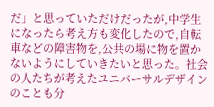だ」と思っていただけだったが,中学生になったら考え方も変化したので,自転車などの障害物を,公共の場に物を置かないようにしていきたいと思った。社会の人たちが考えたユニバーサルデザインのことも分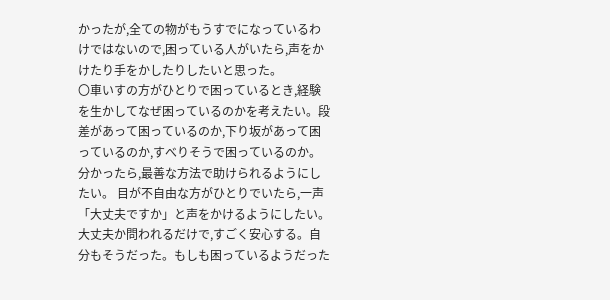かったが,全ての物がもうすでになっているわけではないので,困っている人がいたら,声をかけたり手をかしたりしたいと思った。
〇車いすの方がひとりで困っているとき,経験を生かしてなぜ困っているのかを考えたい。段差があって困っているのか,下り坂があって困っているのか,すべりそうで困っているのか。分かったら,最善な方法で助けられるようにしたい。 目が不自由な方がひとりでいたら,一声「大丈夫ですか」と声をかけるようにしたい。大丈夫か問われるだけで,すごく安心する。自分もそうだった。もしも困っているようだった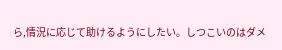ら,情況に応じて助けるようにしたい。しつこいのはダメ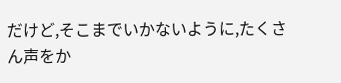だけど,そこまでいかないように,たくさん声をか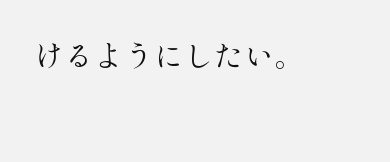けるようにしたい。